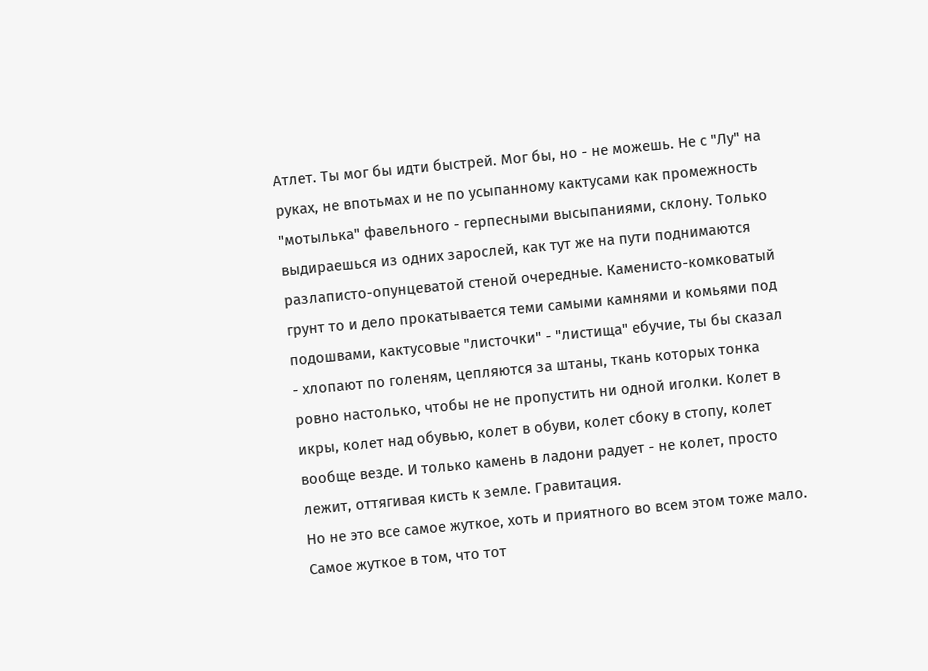Атлет. Ты мог бы идти быстрей. Мог бы, но - не можешь. Не с "Лу" на руках, не впотьмах и не по усыпанному кактусами как промежность "мотылька" фавельного - герпесными высыпаниями, склону. Только выдираешься из одних зарослей, как тут же на пути поднимаются разлаписто-опунцеватой стеной очередные. Каменисто-комковатый грунт то и дело прокатывается теми самыми камнями и комьями под подошвами, кактусовые "листочки" - "листища" ебучие, ты бы сказал - хлопают по голеням, цепляются за штаны, ткань которых тонка ровно настолько, чтобы не не пропустить ни одной иголки. Колет в икры, колет над обувью, колет в обуви, колет сбоку в стопу, колет вообще везде. И только камень в ладони радует - не колет, просто лежит, оттягивая кисть к земле. Гравитация.
Но не это все самое жуткое, хоть и приятного во всем этом тоже мало. Самое жуткое в том, что тот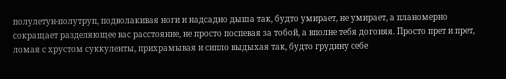полулетун-полутруп, подволакивая ноги и надсадно дыша так, будто умирает, не умирает, а планомерно сокращает разделяющее вас расстояние, не просто поспевая за тобой, а вполне тебя догоняя. Просто прет и прет, ломая с хрустом суккуленты, прихрамывая и сипло выдыхая так, будто грудину себе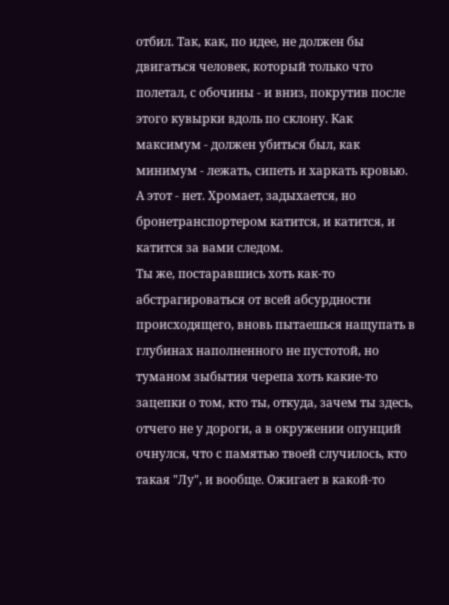отбил. Так, как, по идее, не должен бы двигаться человек, который только что полетал, с обочины - и вниз, покрутив после этого кувырки вдоль по склону. Как максимум - должен убиться был, как минимум - лежать, сипеть и харкать кровью. А этот - нет. Хромает, задыхается, но бронетранспортером катится, и катится, и катится за вами следом.
Ты же, постаравшись хоть как-то абстрагироваться от всей абсурдности происходящего, вновь пытаешься нащупать в глубинах наполненного не пустотой, но туманом зыбытия черепа хоть какие-то зацепки о том, кто ты, откуда, зачем ты здесь, отчего не у дороги, а в окружении опунций очнулся, что с памятью твоей случилось, кто такая "Лу", и вообще. Ожигает в какой-то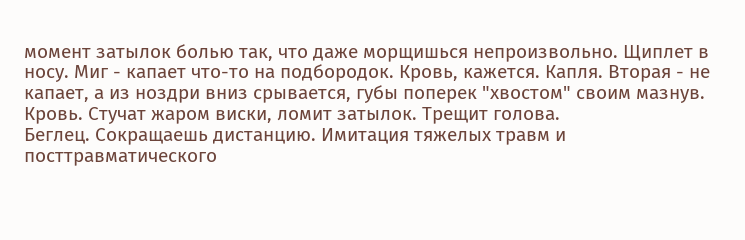момент затылок болью так, что даже морщишься непроизвольно. Щиплет в носу. Миг - капает что-то на подбородок. Кровь, кажется. Капля. Вторая - не капает, а из ноздри вниз срывается, губы поперек "хвостом" своим мазнув. Кровь. Стучат жаром виски, ломит затылок. Трещит голова.
Беглец. Сокращаешь дистанцию. Имитация тяжелых травм и посттравматического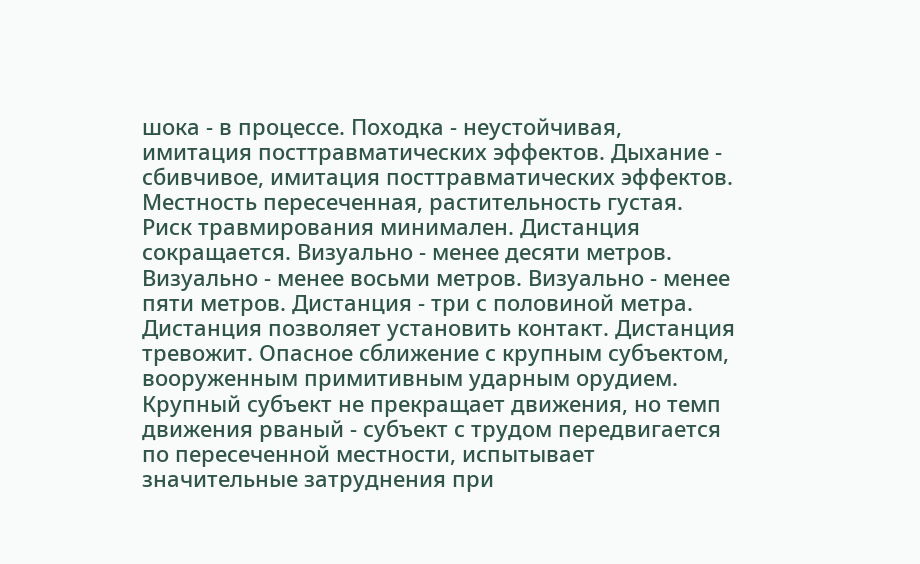шока - в процессе. Походка - неустойчивая, имитация посттравматических эффектов. Дыхание - сбивчивое, имитация посттравматических эффектов. Местность пересеченная, растительность густая. Риск травмирования минимален. Дистанция сокращается. Визуально - менее десяти метров. Визуально - менее восьми метров. Визуально - менее пяти метров. Дистанция - три с половиной метра. Дистанция позволяет установить контакт. Дистанция тревожит. Опасное сближение с крупным субъектом, вооруженным примитивным ударным орудием. Крупный субъект не прекращает движения, но темп движения рваный - субъект с трудом передвигается по пересеченной местности, испытывает значительные затруднения при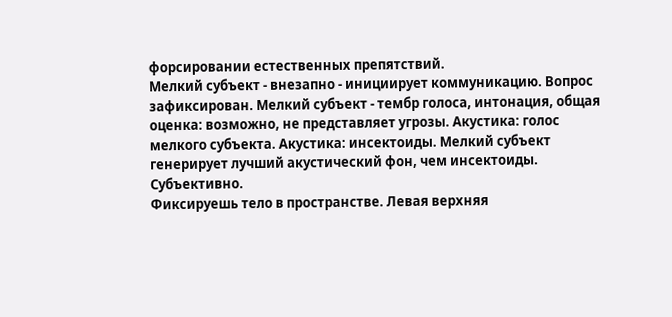форсировании естественных препятствий.
Мелкий субъект - внезапно - инициирует коммуникацию. Вопрос зафиксирован. Мелкий субъект - тембр голоса, интонация, общая оценка: возможно, не представляет угрозы. Акустика: голос мелкого субъекта. Акустика: инсектоиды. Мелкий субъект генерирует лучший акустический фон, чем инсектоиды. Субъективно.
Фиксируешь тело в пространстве. Левая верхняя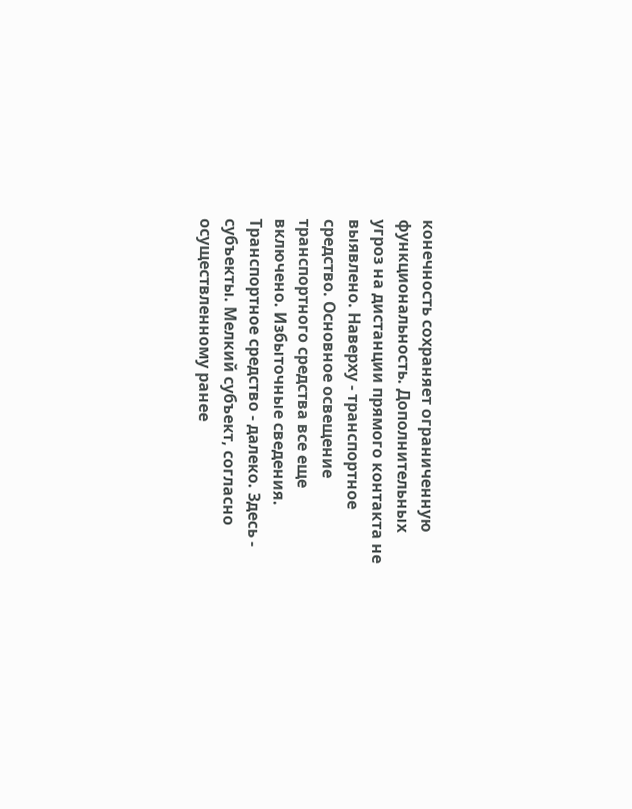конечность сохраняет ограниченную функциональность. Дополнительных угроз на дистанции прямого контакта не выявлено. Наверху - транспортное средство. Основное освещение транспортного средства все еще включено. Избыточные сведения. Транспортное средство - далеко. Здесь - субъекты. Мелкий субъект, согласно осуществленному ранее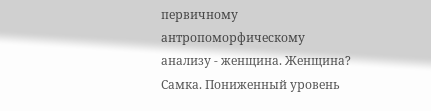первичному антропоморфическому анализу - женщина. Женщина? Самка. Пониженный уровень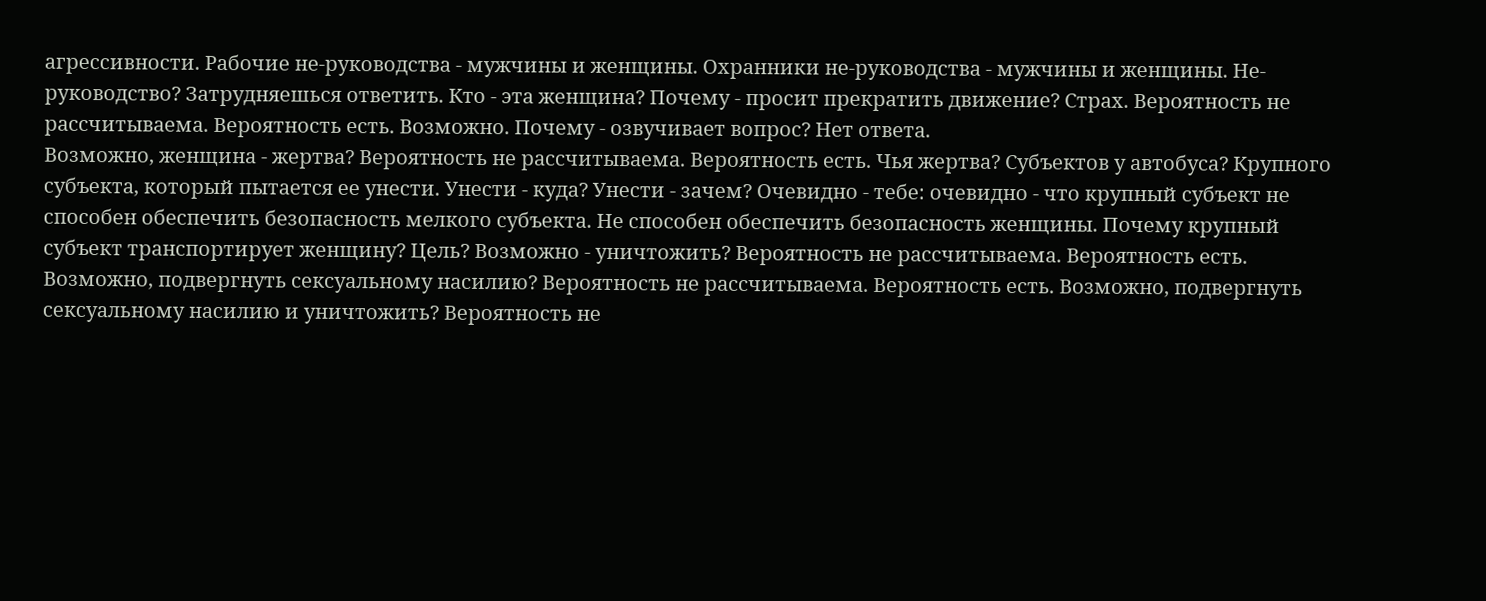агрессивности. Рабочие не-руководства - мужчины и женщины. Охранники не-руководства - мужчины и женщины. Не-руководство? Затрудняешься ответить. Кто - эта женщина? Почему - просит прекратить движение? Страх. Вероятность не рассчитываема. Вероятность есть. Возможно. Почему - озвучивает вопрос? Нет ответа.
Возможно, женщина - жертва? Вероятность не рассчитываема. Вероятность есть. Чья жертва? Субъектов у автобуса? Крупного субъекта, который пытается ее унести. Унести - куда? Унести - зачем? Очевидно - тебе: очевидно - что крупный субъект не способен обеспечить безопасность мелкого субъекта. Не способен обеспечить безопасность женщины. Почему крупный субъект транспортирует женщину? Цель? Возможно - уничтожить? Вероятность не рассчитываема. Вероятность есть. Возможно, подвергнуть сексуальному насилию? Вероятность не рассчитываема. Вероятность есть. Возможно, подвергнуть сексуальному насилию и уничтожить? Вероятность не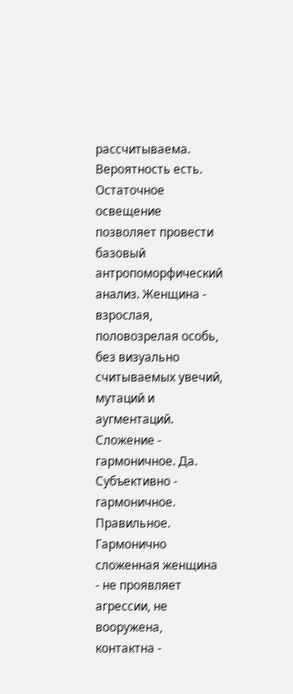рассчитываема. Вероятность есть.
Остаточное освещение позволяет провести базовый антропоморфический анализ. Женщина - взрослая, половозрелая особь, без визуально считываемых увечий, мутаций и аугментаций. Сложение - гармоничное. Да. Субъективно - гармоничное. Правильное. Гармонично сложенная женщина - не проявляет агрессии, не вооружена, контактна -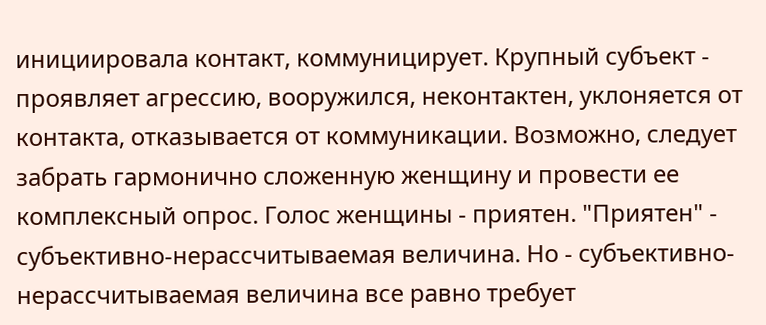инициировала контакт, коммуницирует. Крупный субъект - проявляет агрессию, вооружился, неконтактен, уклоняется от контакта, отказывается от коммуникации. Возможно, следует забрать гармонично сложенную женщину и провести ее комплексный опрос. Голос женщины - приятен. "Приятен" - субъективно-нерассчитываемая величина. Но - субъективно-нерассчитываемая величина все равно требует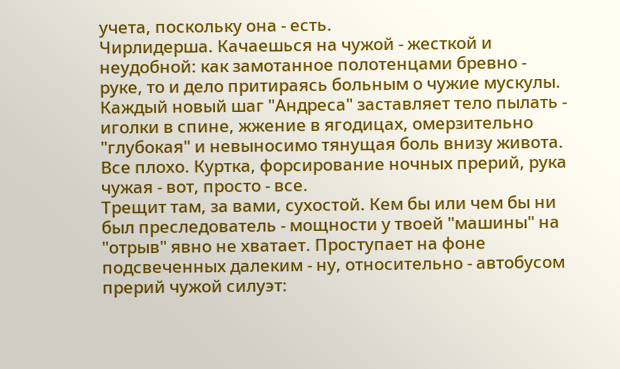учета, поскольку она - есть.
Чирлидерша. Качаешься на чужой - жесткой и неудобной: как замотанное полотенцами бревно - руке, то и дело притираясь больным о чужие мускулы. Каждый новый шаг "Андреса" заставляет тело пылать - иголки в спине, жжение в ягодицах, омерзительно "глубокая" и невыносимо тянущая боль внизу живота. Все плохо. Куртка, форсирование ночных прерий, рука чужая - вот, просто - все.
Трещит там, за вами, сухостой. Кем бы или чем бы ни был преследователь - мощности у твоей "машины" на "отрыв" явно не хватает. Проступает на фоне подсвеченных далеким - ну, относительно - автобусом прерий чужой силуэт: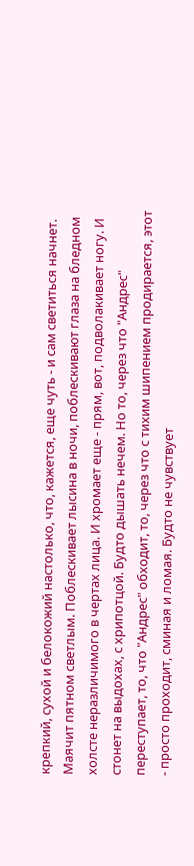крепкий, сухой и белокожий настолько, что, кажется, еще чуть - и сам светиться начнет. Маячит пятном светлым. Поблескивает лысина в ночи, поблескивают глаза на бледном холсте неразличимого в чертах лица. И хромает еще - прям, вот, подволакивает ногу. И стонет на выдохах, с хрипотцой. Будто дышать нечем. Но то, через что "Андрес" переступает, то, что "Андрес" обходит, то, через что с тихим шипением продирается, этот - просто проходит, сминая и ломая. Будто не чувствует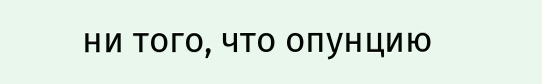ни того, что опунцию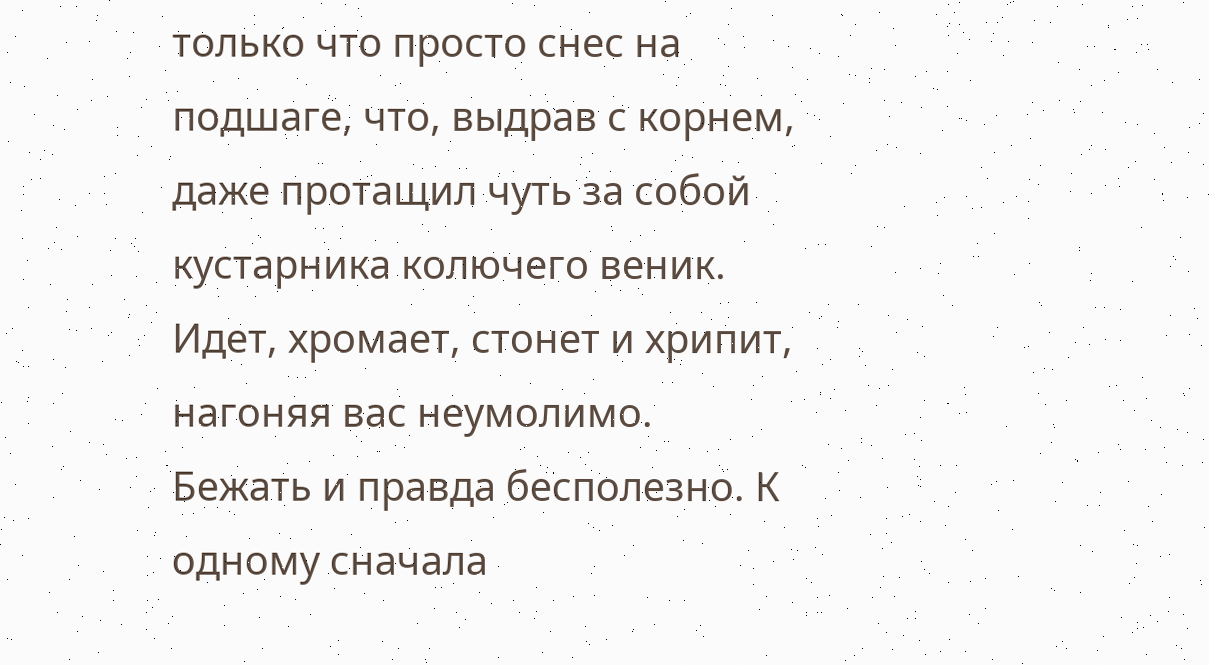только что просто снес на подшаге, что, выдрав с корнем, даже протащил чуть за собой кустарника колючего веник. Идет, хромает, стонет и хрипит, нагоняя вас неумолимо.
Бежать и правда бесполезно. К одному сначала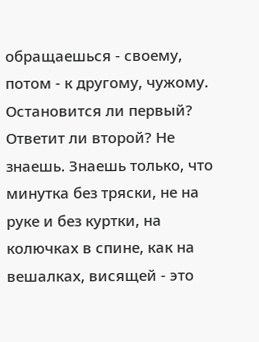обращаешься - своему, потом - к другому, чужому. Остановится ли первый? Ответит ли второй? Не знаешь. Знаешь только, что минутка без тряски, не на руке и без куртки, на колючках в спине, как на вешалках, висящей - это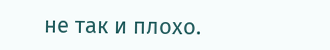не так и плохо.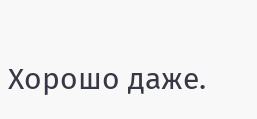Хорошо даже.